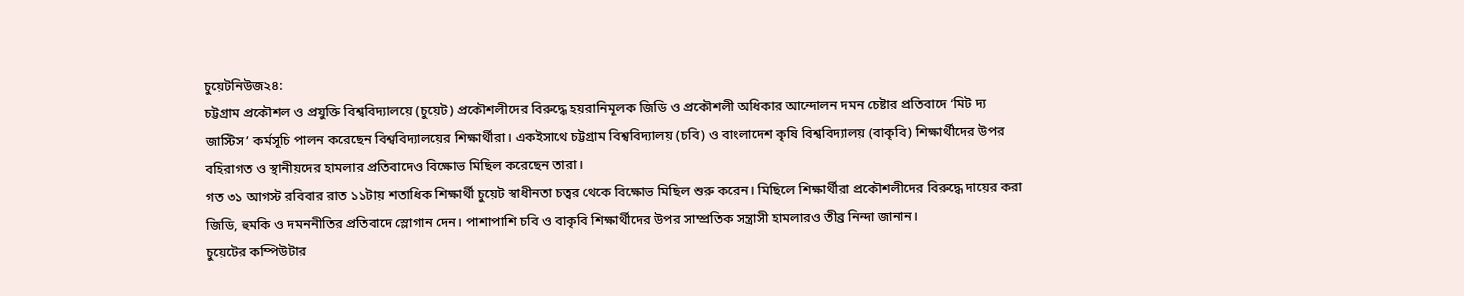চুয়েটনিউজ২৪:
চট্টগ্রাম প্রকৌশল ও প্রযুক্তি বিশ্ববিদ্যালয়ে (চুয়েট) প্রকৌশলীদের বিরুদ্ধে হয়রানিমূলক জিডি ও প্রকৌশলী অধিকার আন্দোলন দমন চেষ্টার প্রতিবাদে ‘মিট দ্য জাস্টিস’ কর্মসূচি পালন করেছেন বিশ্ববিদ্যালয়ের শিক্ষার্থীরা। একইসাথে চট্টগ্রাম বিশ্ববিদ্যালয় (চবি) ও বাংলাদেশ কৃষি বিশ্ববিদ্যালয় (বাকৃবি) শিক্ষার্থীদের উপর বহিরাগত ও স্থানীয়দের হামলার প্রতিবাদেও বিক্ষোভ মিছিল করেছেন তারা।
গত ৩১ আগস্ট রবিবার রাত ১১টায় শতাধিক শিক্ষার্থী চুয়েট স্বাধীনতা চত্বর থেকে বিক্ষোভ মিছিল শুরু করেন। মিছিলে শিক্ষার্থীরা প্রকৌশলীদের বিরুদ্ধে দায়ের করা জিডি, হুমকি ও দমননীতির প্রতিবাদে স্লোগান দেন। পাশাপাশি চবি ও বাকৃবি শিক্ষার্থীদের উপর সাম্প্রতিক সন্ত্রাসী হামলারও তীব্র নিন্দা জানান।
চুয়েটের কম্পিউটার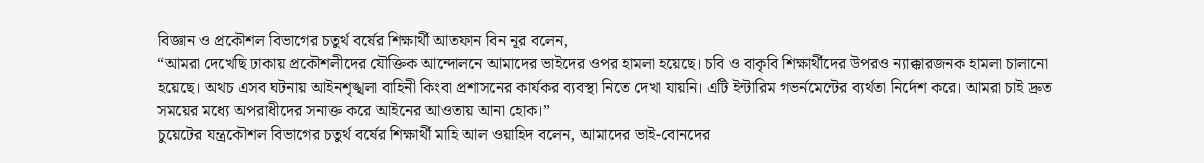বিজ্ঞান ও প্রকৌশল বিভাগের চতুর্থ বর্ষের শিক্ষার্থী আতফান বিন নূর বলেন,
“আমরা দেখেছি ঢাকায় প্রকৌশলীদের যৌক্তিক আন্দোলনে আমাদের ভাইদের ওপর হামলা হয়েছে। চবি ও বাকৃবি শিক্ষার্থীদের উপরও ন্যাক্কারজনক হামলা চালানো হয়েছে। অথচ এসব ঘটনায় আইনশৃঙ্খলা বাহিনী কিংবা প্রশাসনের কার্যকর ব্যবস্থা নিতে দেখা যায়নি। এটি ইন্টারিম গভর্নমেন্টের ব্যর্থতা নির্দেশ করে। আমরা চাই দ্রুত সময়ের মধ্যে অপরাধীদের সনাক্ত করে আইনের আওতায় আনা হোক।”
চুয়েটের যন্ত্রকৌশল বিভাগের চতুর্থ বর্ষের শিক্ষার্থী মাহি আল ওয়াহিদ বলেন, আমাদের ভাই-বোনদের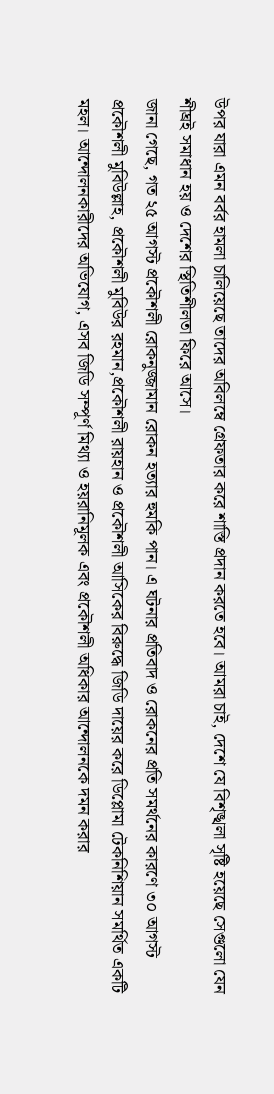উপর যারা এমন বর্বর হামলা চালিয়েছে তাদের অবিলম্বে গ্রেফতার করে শাস্তি প্রদান করতে হবে। আমরা চাই, দেশে যে বিশৃঙ্খলা সৃষ্টি হয়েছে সেগুলো যেন শীঘ্রই সমাধান হয় ও দেশের স্থিতিশীলতা ফিরে আসে।
জানা গেছে, গত ২৫ আগস্ট প্রকৌশলী রোকনুজ্জামান রোকন হত্যার হুমকি পান। এ ঘটনার প্রতিবাদ ও রোকনের প্রতি সমর্থনের কারণে ৩০ আগস্ট প্রকৌশলী মুবিউল্লাহ, প্রকৌশলী মুবিউর রহমান,প্রকৌশলী রায়হান ও প্রকৌশলী আসিকের বিরুদ্ধে জিডি দায়ের করে ডিপ্লোমা টেকনিশিয়ান সমর্থিত একটি মহল। আন্দোলনকারীদের অভিযোগ, এসব জিডি সম্পূর্ণ মিথ্যা ও হয়রানিমূলক এবং প্রকৌশলী অধিকার আন্দোলনকে দমন করার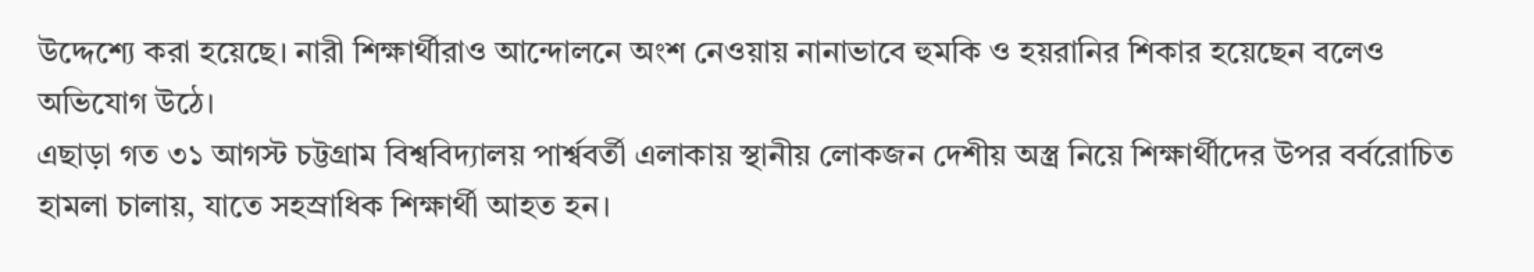উদ্দেশ্যে করা হয়েছে। নারী শিক্ষার্থীরাও আন্দোলনে অংশ নেওয়ায় নানাভাবে হুমকি ও হয়রানির শিকার হয়েছেন বলেও অভিযোগ উঠে।
এছাড়া গত ৩১ আগস্ট চট্টগ্রাম বিশ্ববিদ্যালয় পার্শ্ববর্তী এলাকায় স্থানীয় লোকজন দেশীয় অস্ত্র নিয়ে শিক্ষার্থীদের উপর বর্বরোচিত হামলা চালায়, যাতে সহস্রাধিক শিক্ষার্থী আহত হন।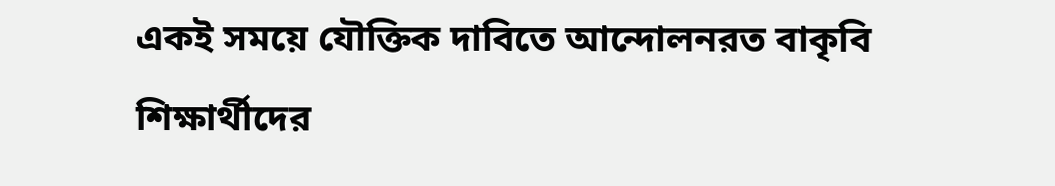একই সময়ে যৌক্তিক দাবিতে আন্দোলনরত বাকৃবি শিক্ষার্থীদের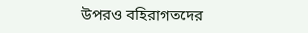উপরও বহিরাগতদের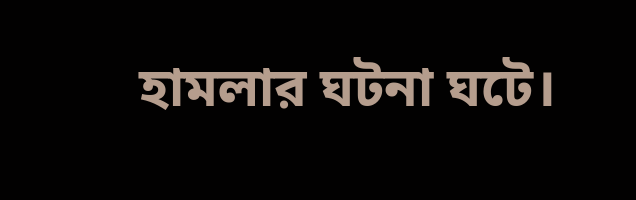হামলার ঘটনা ঘটে।